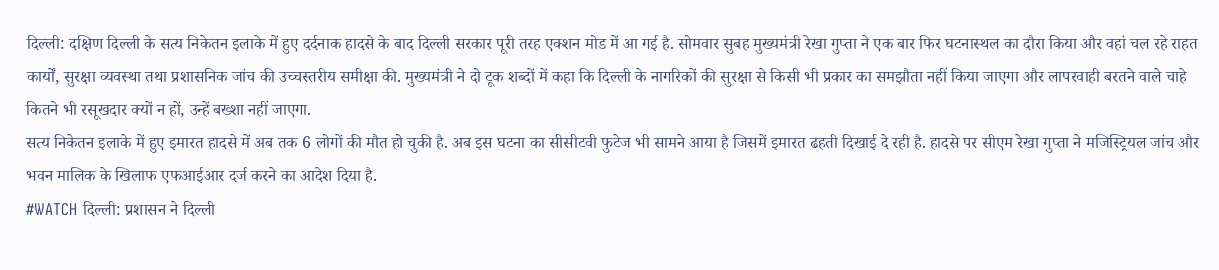दिल्ली: दक्षिण दिल्ली के सत्य निकेतन इलाके में हुए दर्दनाक हादसे के बाद दिल्ली सरकार पूरी तरह एक्शन मोड में आ गई है. सोमवार सुबह मुख्यमंत्री रेखा गुप्ता ने एक बार फिर घटनास्थल का दौरा किया और वहां चल रहे राहत कार्यों, सुरक्षा व्यवस्था तथा प्रशासनिक जांच की उच्चस्तरीय समीक्षा की. मुख्यमंत्री ने दो टूक शब्दों में कहा कि दिल्ली के नागरिकों की सुरक्षा से किसी भी प्रकार का समझौता नहीं किया जाएगा और लापरवाही बरतने वाले चाहे कितने भी रसूखदार क्यों न हों, उन्हें बख्शा नहीं जाएगा.
सत्य निकेतन इलाके में हुए इमारत हादसे में अब तक 6 लोगों की मौत हो चुकी है. अब इस घटना का सीसीटवी फुटेज भी सामने आया है जिसमें इमारत ढहती दिखाई दे रही है. हादसे पर सीएम रेखा गुप्ता ने मजिस्ट्रियल जांच और भवन मालिक के खिलाफ एफआईआर दर्ज करने का आदेश दिया है.
#WATCH दिल्ली: प्रशासन ने दिल्ली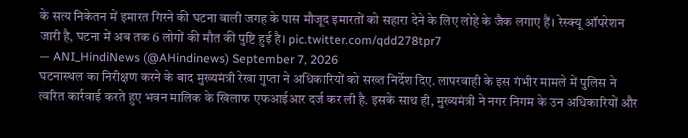के सत्य निकेतन में इमारत गिरने की घटना वाली जगह के पास मौजूद इमारतों को सहारा देने के लिए लोहे के जैक लगाए हैं। रेस्क्यू ऑपरेशन जारी है, घटना में अब तक 6 लोगों की मौत की पुष्टि हुई है। pic.twitter.com/qdd278tpr7
— ANI_HindiNews (@AHindinews) September 7, 2026
घटनास्थल का निरीक्षण करने के बाद मुख्यमंत्री रेखा गुप्ता ने अधिकारियों को सख्त निर्देश दिए. लापरवाही के इस गंभीर मामले में पुलिस ने त्वरित कार्रवाई करते हुए भवन मालिक के खिलाफ एफआईआर दर्ज कर ली है. इसके साथ ही, मुख्यमंत्री ने नगर निगम के उन अधिकारियों और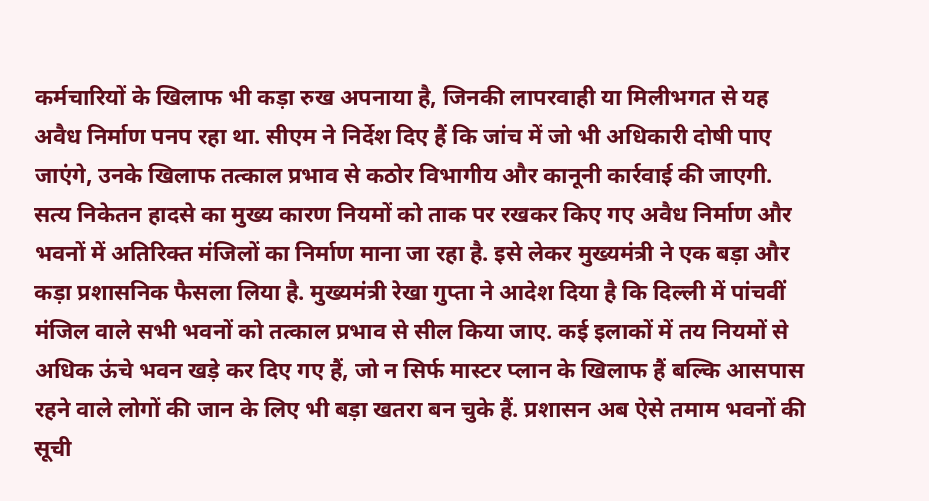कर्मचारियों के खिलाफ भी कड़ा रुख अपनाया है, जिनकी लापरवाही या मिलीभगत से यह अवैध निर्माण पनप रहा था. सीएम ने निर्देश दिए हैं कि जांच में जो भी अधिकारी दोषी पाए जाएंगे, उनके खिलाफ तत्काल प्रभाव से कठोर विभागीय और कानूनी कार्रवाई की जाएगी.
सत्य निकेतन हादसे का मुख्य कारण नियमों को ताक पर रखकर किए गए अवैध निर्माण और भवनों में अतिरिक्त मंजिलों का निर्माण माना जा रहा है. इसे लेकर मुख्यमंत्री ने एक बड़ा और कड़ा प्रशासनिक फैसला लिया है. मुख्यमंत्री रेखा गुप्ता ने आदेश दिया है कि दिल्ली में पांचवीं मंजिल वाले सभी भवनों को तत्काल प्रभाव से सील किया जाए. कई इलाकों में तय नियमों से अधिक ऊंचे भवन खड़े कर दिए गए हैं, जो न सिर्फ मास्टर प्लान के खिलाफ हैं बल्कि आसपास रहने वाले लोगों की जान के लिए भी बड़ा खतरा बन चुके हैं. प्रशासन अब ऐसे तमाम भवनों की सूची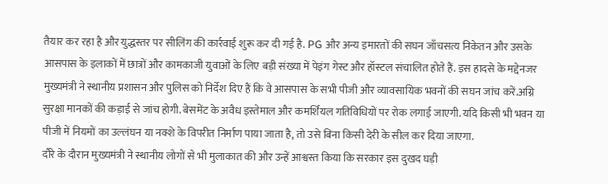तैयार कर रहा है और युद्धस्तर पर सीलिंग की कार्रवाई शुरू कर दी गई है. PG और अन्य इमारतों की सघन जाँचसत्य निकेतन और उसके आसपास के इलाकों में छात्रों और कामकाजी युवाओं के लिए बड़ी संख्या में पेइंग गेस्ट और हॉस्टल संचालित होते हैं. इस हादसे के मद्देनजर मुख्यमंत्री ने स्थानीय प्रशासन और पुलिस को निर्देश दिए हैं कि वे आसपास के सभी पीजी और व्यावसायिक भवनों की सघन जांच करें.अग्नि सुरक्षा मानकों की कड़ाई से जांच होगी. बेसमेंट के अवैध इस्तेमाल और कमर्शियल गतिविधियों पर रोक लगाई जाएगी. यदि किसी भी भवन या पीजी में नियमों का उल्लंघन या नक्शे के विपरीत निर्माण पाया जाता है, तो उसे बिना किसी देरी के सील कर दिया जाएगा.
दौरे के दौरान मुख्यमंत्री ने स्थानीय लोगों से भी मुलाकात की और उन्हें आश्वस्त किया कि सरकार इस दुखद घड़ी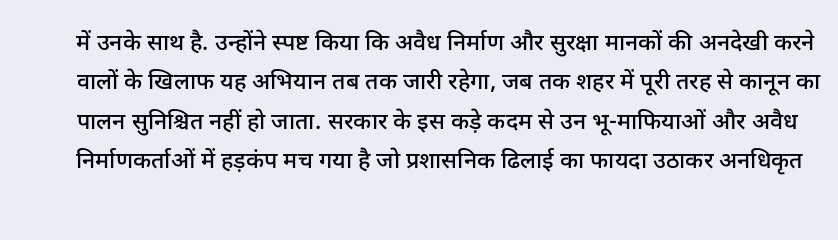में उनके साथ है. उन्होंने स्पष्ट किया कि अवैध निर्माण और सुरक्षा मानकों की अनदेखी करने वालों के खिलाफ यह अभियान तब तक जारी रहेगा, जब तक शहर में पूरी तरह से कानून का पालन सुनिश्चित नहीं हो जाता. सरकार के इस कड़े कदम से उन भू-माफियाओं और अवैध निर्माणकर्ताओं में हड़कंप मच गया है जो प्रशासनिक ढिलाई का फायदा उठाकर अनधिकृत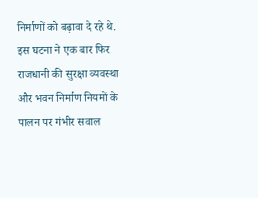निर्माणों को बढ़ावा दे रहे थे. इस घटना ने एक बार फिर राजधानी की सुरक्षा व्यवस्था और भवन निर्माण नियमों के पालन पर गंभीर सवाल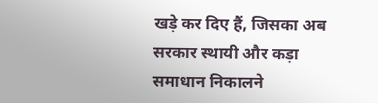खड़े कर दिए हैं, जिसका अब सरकार स्थायी और कड़ा समाधान निकालने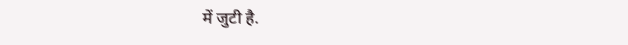में जुटी है.